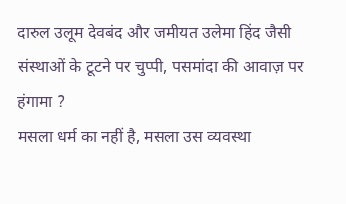दारुल उलूम देवबंद और जमीयत उलेमा हिंद जैसी संस्थाओं के टूटने पर चुप्पी, पसमांदा की आवाज़ पर हंगामा ?
मसला धर्म का नहीं है, मसला उस व्यवस्था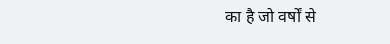का है जो वर्षों से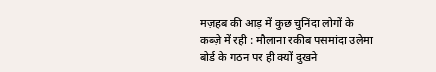मज़हब की आड़ में कुछ चुनिंदा लोगों के कब्ज़े में रही : मौलाना रकीब पसमांदा उलेमा बोर्ड के गठन पर ही क्यों दुखने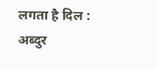लगता है दिल : अब्दुर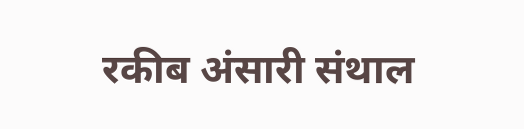रकीब अंसारी संथाल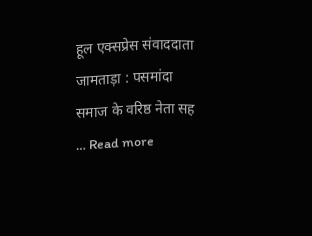हूल एक्सप्रेस संवाददाता जामताड़ा : पसमांदा समाज के वरिष्ठ नेता सह … Read more